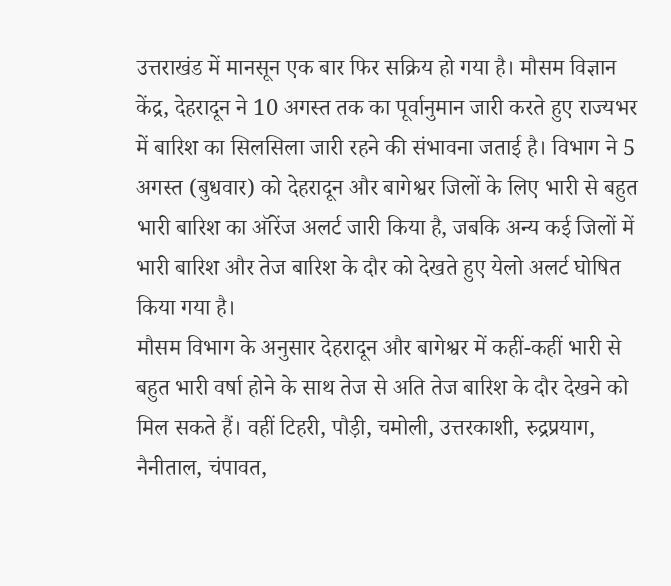उत्तराखंड में मानसून एक बार फिर सक्रिय हो गया है। मौसम विज्ञान केंद्र, देहरादून ने 10 अगस्त तक का पूर्वानुमान जारी करते हुए राज्यभर में बारिश का सिलसिला जारी रहने की संभावना जताई है। विभाग ने 5 अगस्त (बुधवार) को देहरादून और बागेश्वर जिलों के लिए भारी से बहुत भारी बारिश का ऑरेंज अलर्ट जारी किया है, जबकि अन्य कई जिलों में भारी बारिश और तेज बारिश के दौर को देखते हुए येलो अलर्ट घोषित किया गया है।
मौसम विभाग के अनुसार देहरादून और बागेश्वर में कहीं-कहीं भारी से बहुत भारी वर्षा होने के साथ तेज से अति तेज बारिश के दौर देखने को मिल सकते हैं। वहीं टिहरी, पौड़ी, चमोली, उत्तरकाशी, रुद्रप्रयाग, नैनीताल, चंपावत,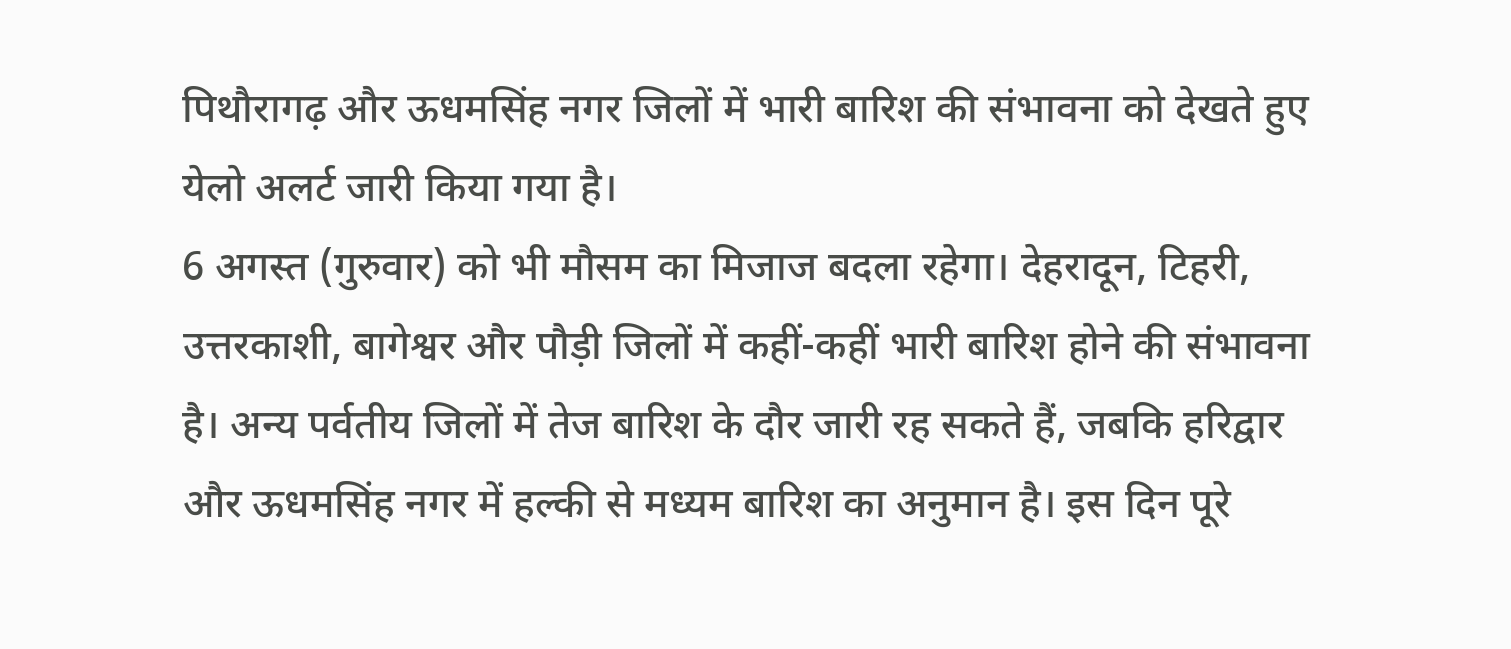पिथौरागढ़ और ऊधमसिंह नगर जिलों में भारी बारिश की संभावना को देखते हुए येलो अलर्ट जारी किया गया है।
6 अगस्त (गुरुवार) को भी मौसम का मिजाज बदला रहेगा। देहरादून, टिहरी, उत्तरकाशी, बागेश्वर और पौड़ी जिलों में कहीं-कहीं भारी बारिश होने की संभावना है। अन्य पर्वतीय जिलों में तेज बारिश के दौर जारी रह सकते हैं, जबकि हरिद्वार और ऊधमसिंह नगर में हल्की से मध्यम बारिश का अनुमान है। इस दिन पूरे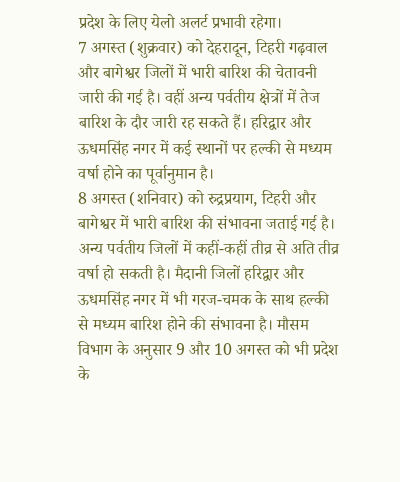प्रदेश के लिए येलो अलर्ट प्रभावी रहेगा।
7 अगस्त (शुक्रवार) को देहरादून, टिहरी गढ़वाल और बागेश्वर जिलों में भारी बारिश की चेतावनी जारी की गई है। वहीं अन्य पर्वतीय क्षेत्रों में तेज बारिश के दौर जारी रह सकते हैं। हरिद्वार और ऊधमसिंह नगर में कई स्थानों पर हल्की से मध्यम वर्षा होने का पूर्वानुमान है।
8 अगस्त (शनिवार) को रुद्रप्रयाग, टिहरी और बागेश्वर में भारी बारिश की संभावना जताई गई है। अन्य पर्वतीय जिलों में कहीं-कहीं तीव्र से अति तीव्र वर्षा हो सकती है। मैदानी जिलों हरिद्वार और ऊधमसिंह नगर में भी गरज-चमक के साथ हल्की से मध्यम बारिश होने की संभावना है। मौसम विभाग के अनुसार 9 और 10 अगस्त को भी प्रदेश के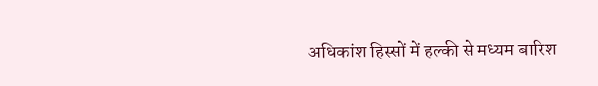अधिकांश हिस्सों में हल्की से मध्यम बारिश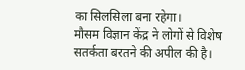का सिलसिला बना रहेगा।
मौसम विज्ञान केंद्र ने लोगों से विशेष सतर्कता बरतने की अपील की है।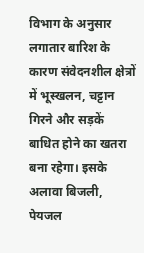विभाग के अनुसार लगातार बारिश के कारण संवेदनशील क्षेत्रों में भूस्खलन, चट्टान गिरने और सड़कें बाधित होने का खतरा बना रहेगा। इसके अलावा बिजली, पेयजल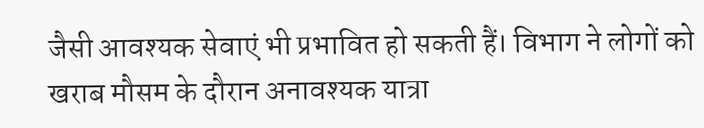जैसी आवश्यक सेवाएं भी प्रभावित हो सकती हैं। विभाग ने लोगों को खराब मौसम के दौरान अनावश्यक यात्रा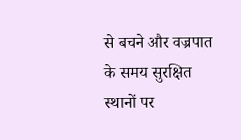से बचने और वज्रपात के समय सुरक्षित स्थानों पर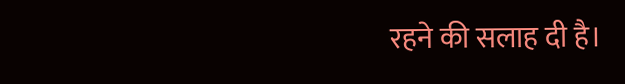रहने की सलाह दी है।